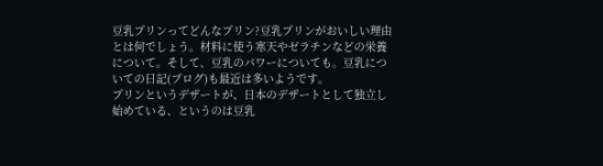豆乳プリンってどんなプリン?豆乳プリンがおいしい理由とは何でしょう。材料に使う寒天やゼラチンなどの栄養について。そして、豆乳のパワーについても。豆乳についての日記(ブログ)も最近は多いようです。
プリンというデザートが、日本のデザートとして独立し始めている、というのは豆乳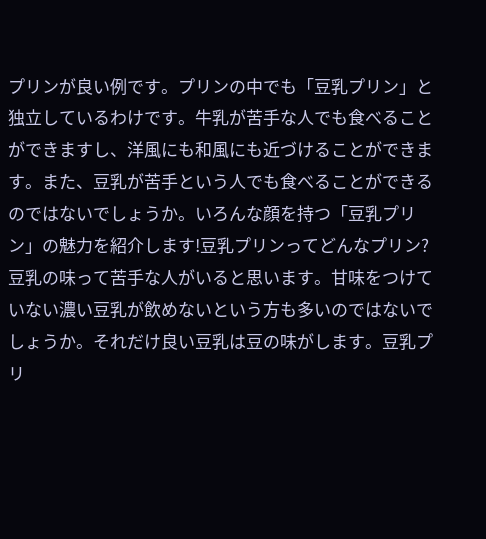プリンが良い例です。プリンの中でも「豆乳プリン」と独立しているわけです。牛乳が苦手な人でも食べることができますし、洋風にも和風にも近づけることができます。また、豆乳が苦手という人でも食べることができるのではないでしょうか。いろんな顔を持つ「豆乳プリン」の魅力を紹介します!豆乳プリンってどんなプリン?豆乳の味って苦手な人がいると思います。甘味をつけていない濃い豆乳が飲めないという方も多いのではないでしょうか。それだけ良い豆乳は豆の味がします。豆乳プリ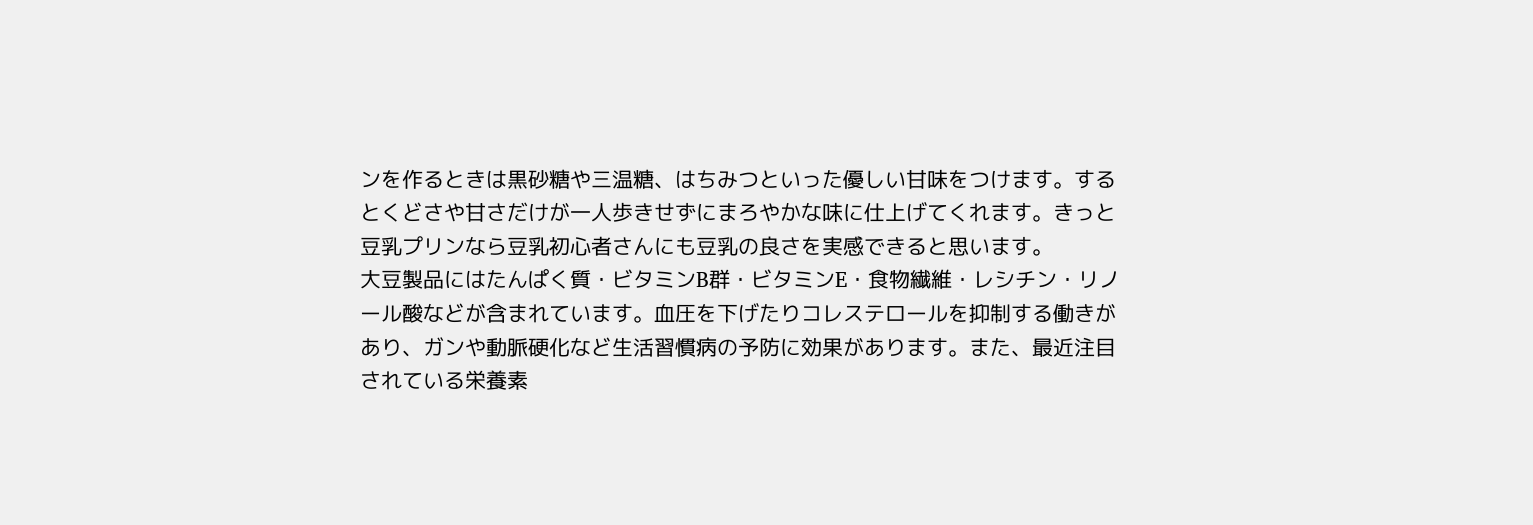ンを作るときは黒砂糖や三温糖、はちみつといった優しい甘味をつけます。するとくどさや甘さだけが一人歩きせずにまろやかな味に仕上げてくれます。きっと豆乳プリンなら豆乳初心者さんにも豆乳の良さを実感できると思います。
大豆製品にはたんぱく質・ビタミンB群・ビタミンE・食物繊維・レシチン・リノール酸などが含まれています。血圧を下げたりコレステロールを抑制する働きがあり、ガンや動脈硬化など生活習慣病の予防に効果があります。また、最近注目されている栄養素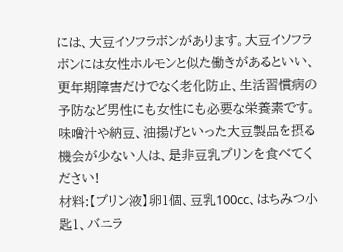には、大豆イソフラボンがあります。大豆イソフラボンには女性ホルモンと似た働きがあるといい、更年期障害だけでなく老化防止、生活習慣病の予防など男性にも女性にも必要な栄養素です。味噌汁や納豆、油揚げといった大豆製品を摂る機会が少ない人は、是非豆乳プリンを食べてください!
材料:【プリン液】卵1個、豆乳100cc、はちみつ小匙1、バニラ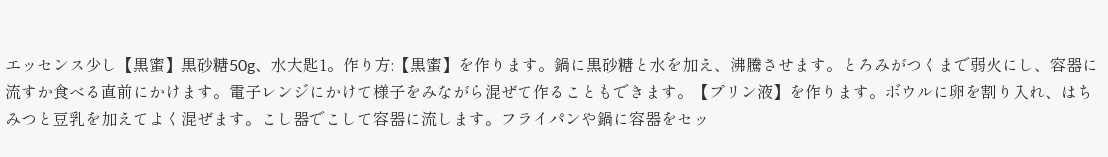エッセンス少し【黒蜜】黒砂糖50g、水大匙1。作り方:【黒蜜】を作ります。鍋に黒砂糖と水を加え、沸騰させます。とろみがつくまで弱火にし、容器に流すか食べる直前にかけます。電子レンジにかけて様子をみながら混ぜて作ることもできます。【プリン液】を作ります。ボウルに卵を割り入れ、はちみつと豆乳を加えてよく混ぜます。こし器でこして容器に流します。フライパンや鍋に容器をセッ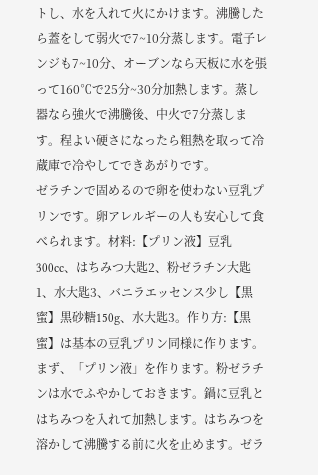トし、水を入れて火にかけます。沸騰したら蓋をして弱火で7~10分蒸します。電子レンジも7~10分、オーブンなら天板に水を張って160℃で25分~30分加熱します。蒸し器なら強火で沸騰後、中火で7分蒸します。程よい硬さになったら粗熱を取って冷蔵庫で冷やしてできあがりです。
ゼラチンで固めるので卵を使わない豆乳プリンです。卵アレルギーの人も安心して食べられます。材料:【プリン液】豆乳300cc、はちみつ大匙2、粉ゼラチン大匙1、水大匙3、バニラエッセンス少し【黒蜜】黒砂糖150g、水大匙3。作り方:【黒蜜】は基本の豆乳プリン同様に作ります。まず、「プリン液」を作ります。粉ゼラチンは水でふやかしておきます。鍋に豆乳とはちみつを入れて加熱します。はちみつを溶かして沸騰する前に火を止めます。ゼラ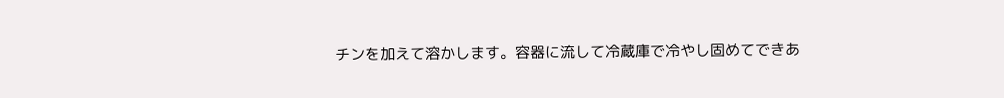チンを加えて溶かします。容器に流して冷蔵庫で冷やし固めてできあ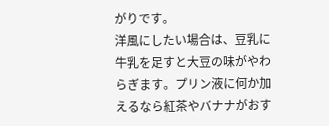がりです。
洋風にしたい場合は、豆乳に牛乳を足すと大豆の味がやわらぎます。プリン液に何か加えるなら紅茶やバナナがおす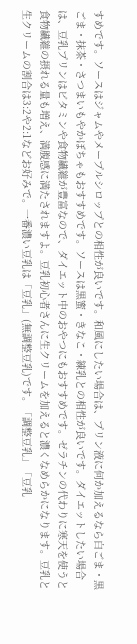すめです。ソースはジャムやメープルシロップとの相性が良いです。和風にしたい場合は、プリン液に何か加えるなら白ごま・黒ごま・抹茶・さつまいもやかぼちゃもおすすめです。ソースは黒蜜・きなこ・練乳との相性が良いです。ダイエットしたい場合は、豆乳プリンはビタミンや食物繊維が豊富なので、ダイエット中のおやつにもおすすめです。ゼラチンの代わりに寒天を使うと食物繊維の摂れる量も増え、満腹感に満たされますよ。豆乳初心者さんに生クリームを加えると濃くなめらかになります。豆乳と生クリームの割合は3:2や2:1などお好みで。一番濃い豆乳は「豆乳」(無調整豆乳)です。「調整豆乳」「豆乳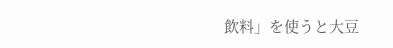飲料」を使うと大豆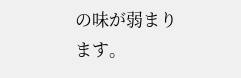の味が弱まります。